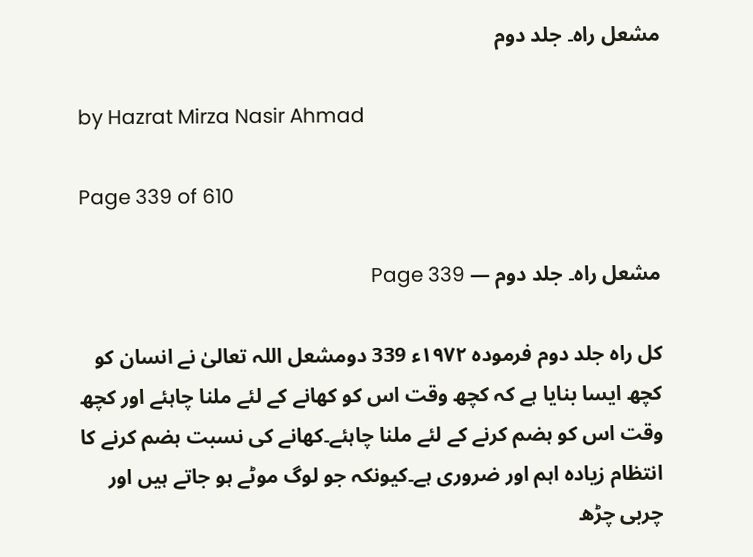مشعل راہ۔ جلد دوم

by Hazrat Mirza Nasir Ahmad

Page 339 of 610

مشعل راہ۔ جلد دوم — Page 339

کل راه جلد دوم فرموده ۱۹۷۲ء 339 دومشعل اللہ تعالیٰ نے انسان کو کچھ ایسا بنایا ہے کہ کچھ وقت اس کو کھانے کے لئے ملنا چاہئے اور کچھ وقت اس کو ہضم کرنے کے لئے ملنا چاہئے۔کھانے کی نسبت ہضم کرنے کا انتظام زیادہ اہم اور ضروری ہے۔کیونکہ جو لوگ موٹے ہو جاتے ہیں اور چربی چڑھ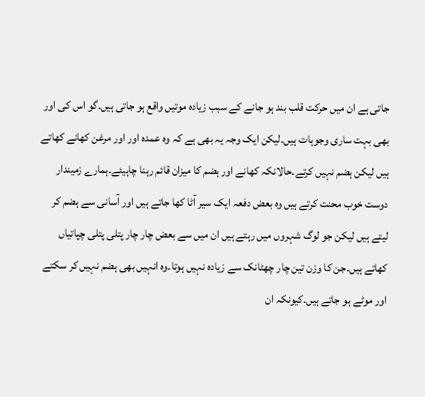جاتی ہے ان میں حرکت قلب بند ہو جانے کے سبب زیادہ موتیں واقع ہو جاتی ہیں۔گو اس کی اور بھی بہت ساری وجوہات ہیں۔لیکن ایک وجہ یہ بھی ہے کہ وہ عمدہ اور اور مرغن کھانے کھاتے ہیں لیکن ہضم نہیں کرتے۔حالانکہ کھانے اور ہضم کا میزان قائم رہنا چاہیئے۔ہمارے زمیندار دوست خوب محنت کرتے ہیں وہ بعض دفعہ ایک سیر آٹا کھا جاتے ہیں اور آسانی سے ہضم کر لیتے ہیں لیکن جو لوگ شہروں میں رہتے ہیں ان میں سے بعض چار چار پتلی پتلی چپاتیاں کھاتے ہیں۔جن کا وزن تین چار چھٹانک سے زیادہ نہیں ہوتا۔وہ انہیں بھی ہضم نہیں کر سکتے اور موٹے ہو جاتے ہیں۔کیونکہ ان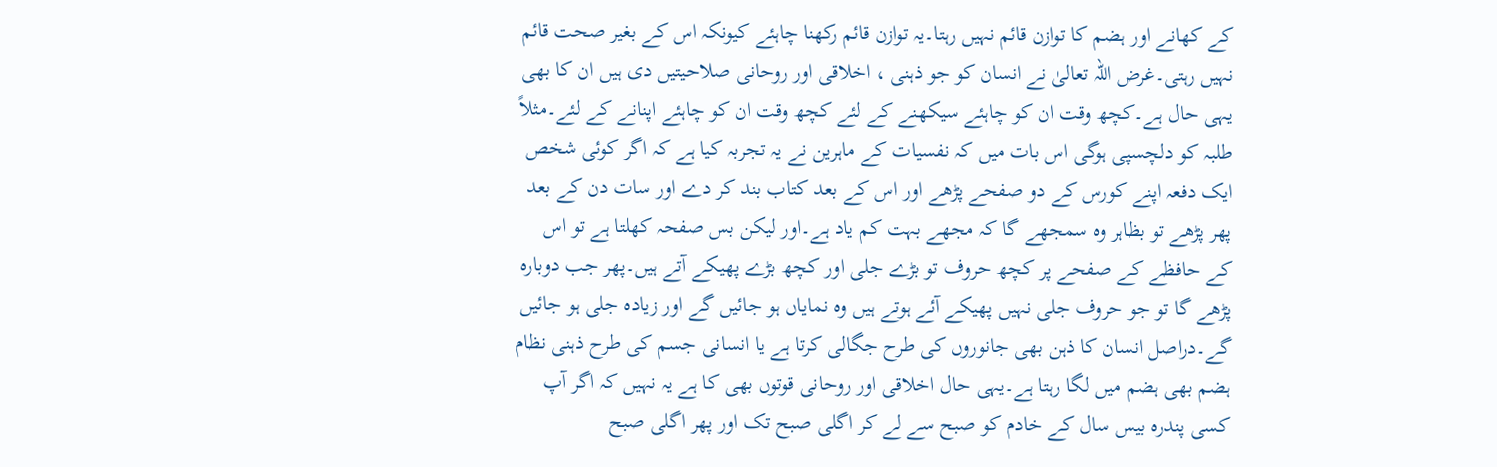کے کھانے اور ہضم کا توازن قائم نہیں رہتا۔یہ توازن قائم رکھنا چاہئے کیونکہ اس کے بغیر صحت قائم نہیں رہتی۔غرض اللہ تعالیٰ نے انسان کو جو ذہنی ، اخلاقی اور روحانی صلاحیتیں دی ہیں ان کا بھی یہی حال ہے۔کچھ وقت ان کو چاہئے سیکھنے کے لئے کچھ وقت ان کو چاہئے اپنانے کے لئے۔مثلاً طلبہ کو دلچسپی ہوگی اس بات میں کہ نفسیات کے ماہرین نے یہ تجربہ کیا ہے کہ اگر کوئی شخص ایک دفعہ اپنے کورس کے دو صفحے پڑھے اور اس کے بعد کتاب بند کر دے اور سات دن کے بعد پھر پڑھے تو بظاہر وہ سمجھے گا کہ مجھے بہت کم یاد ہے۔اور لیکن بس صفحہ کھلتا ہے تو اس کے حافظے کے صفحے پر کچھ حروف تو بڑے جلی اور کچھ بڑے پھیکے آتے ہیں۔پھر جب دوبارہ پڑھے گا تو جو حروف جلی نہیں پھیکے آئے ہوتے ہیں وہ نمایاں ہو جائیں گے اور زیادہ جلی ہو جائیں گے۔دراصل انسان کا ذہن بھی جانوروں کی طرح جگالی کرتا ہے یا انسانی جسم کی طرح ذہنی نظام ہضم بھی ہضم میں لگا رہتا ہے۔یہی حال اخلاقی اور روحانی قوتوں بھی کا ہے یہ نہیں کہ اگر آپ کسی پندرہ بیس سال کے خادم کو صبح سے لے کر اگلی صبح تک اور پھر اگلی صبح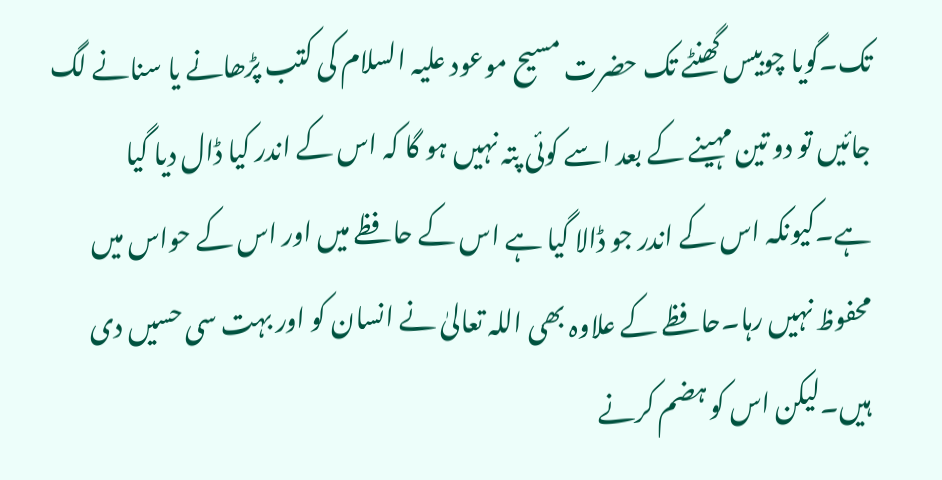تک۔گویا چوبیس گھنٹے تک حضرت مسیح موعود علیہ السلام کی کتب پڑھانے یا سنانے لگ جائیں تو دو تین مہینے کے بعد اسے کوئی پتہ نہیں ہو گا کہ اس کے اندر کیا ڈال دیا گیا ہے۔کیونکہ اس کے اندر جو ڈالا گیا ہے اس کے حافظے میں اور اس کے حواس میں محفوظ نہیں رہا۔حافظے کے علاوہ بھی اللہ تعالیٰ نے انسان کو اور بہت سی حسیں دی ہیں۔لیکن اس کو ہضم کرنے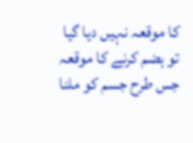کا موقعہ نہیں دیا گیا تو ہضم کرنے کا موقعہ جس طرح جسم کو ملنا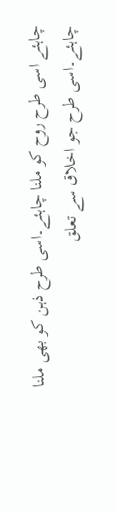چاہئے اسی طرح روح کو ملنا چاہئے۔اسی طرح ذہن کو بھی ملنا چاہئے۔اسی طرح جو اخلاق سے تعلق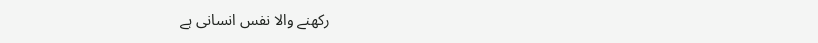رکھنے والا نفس انسانی ہے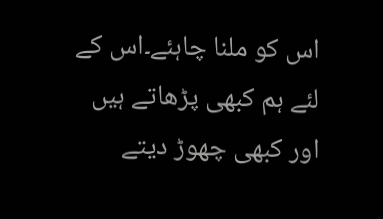اس کو ملنا چاہئے۔اس کے لئے ہم کبھی پڑھاتے ہیں اور کبھی چھوڑ دیتے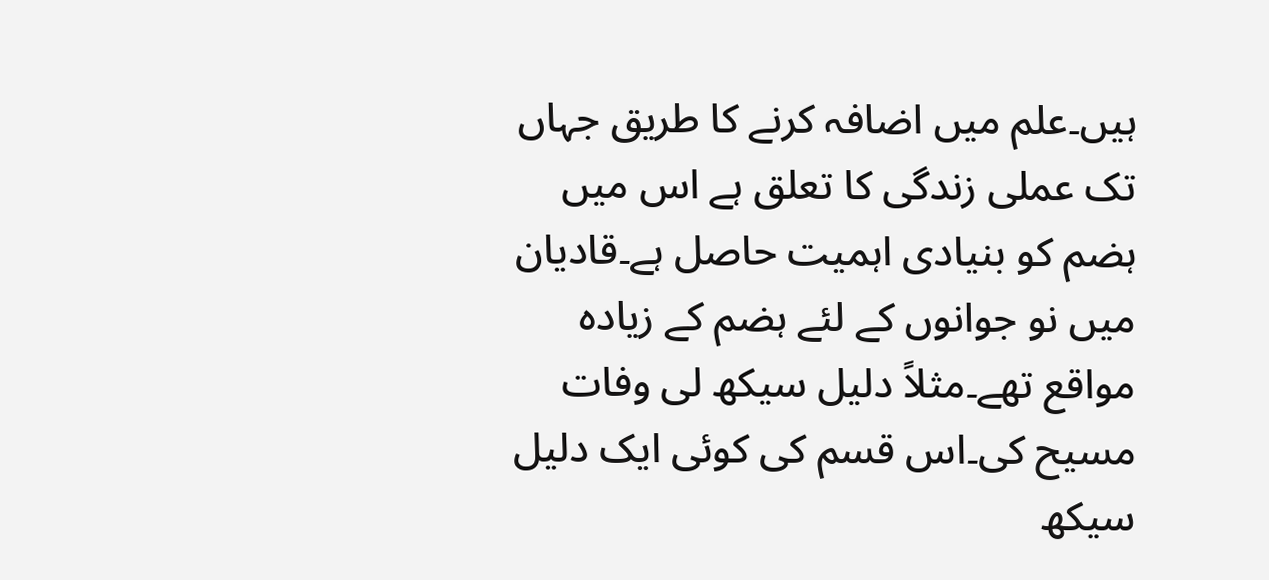ہیں۔علم میں اضافہ کرنے کا طریق جہاں تک عملی زندگی کا تعلق ہے اس میں ہضم کو بنیادی اہمیت حاصل ہے۔قادیان میں نو جوانوں کے لئے ہضم کے زیادہ مواقع تھے۔مثلاً دلیل سیکھ لی وفات مسیح کی۔اس قسم کی کوئی ایک دلیل سیکھ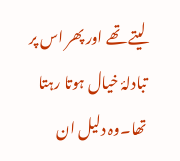لیتے تھے اور پھر اس پر تبادلۂ خیال ہوتا رہتا تھا۔وہ دلیل ان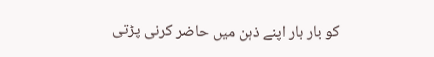کو بار بار اپنے ذہن میں حاضر کرنی پڑتی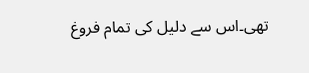تھی۔اس سے دلیل کی تمام فروغ